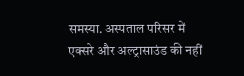समस्या. अस्पताल परिसर में एक्सरे और अल्ट्रासाउंड की नहीं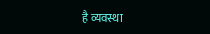है व्यवस्था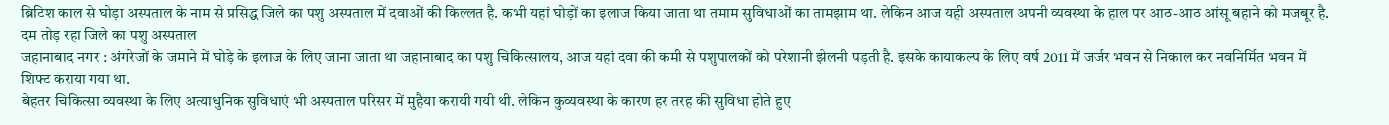ब्रिटिश काल से घोड़ा अस्पताल के नाम से प्रसिद्ध जिले का पशु अस्पताल में दवाओं की किल्लत है. कभी यहां घोड़ों का इलाज किया जाता था तमाम सुविधाओं का तामझाम था. लेकिन आज यही अस्पताल अपनी व्यवस्था के हाल पर आठ-आठ आंसू बहाने को मजबूर है.
दम तोड़ रहा जिले का पशु अस्पताल
जहानाबाद नगर : अंगरेजों के जमाने में घोड़े के इलाज के लिए जाना जाता था जहानाबाद का पशु चिकित्सालय, आज यहां दवा की कमी से पशुपालकों को परेशानी झेलनी पड़ती है. इसके कायाकल्प के लिए वर्ष 2011 में जर्जर भवन से निकाल कर नवनिर्मित भवन में शिफ्ट कराया गया था.
बेहतर चिकित्सा व्यवस्था के लिए अत्याधुनिक सुविधाएं भी अस्पताल परिसर में मुहैया करायी गयी थी. लेकिन कुव्यवस्था के कारण हर तरह की सुविधा होते हुए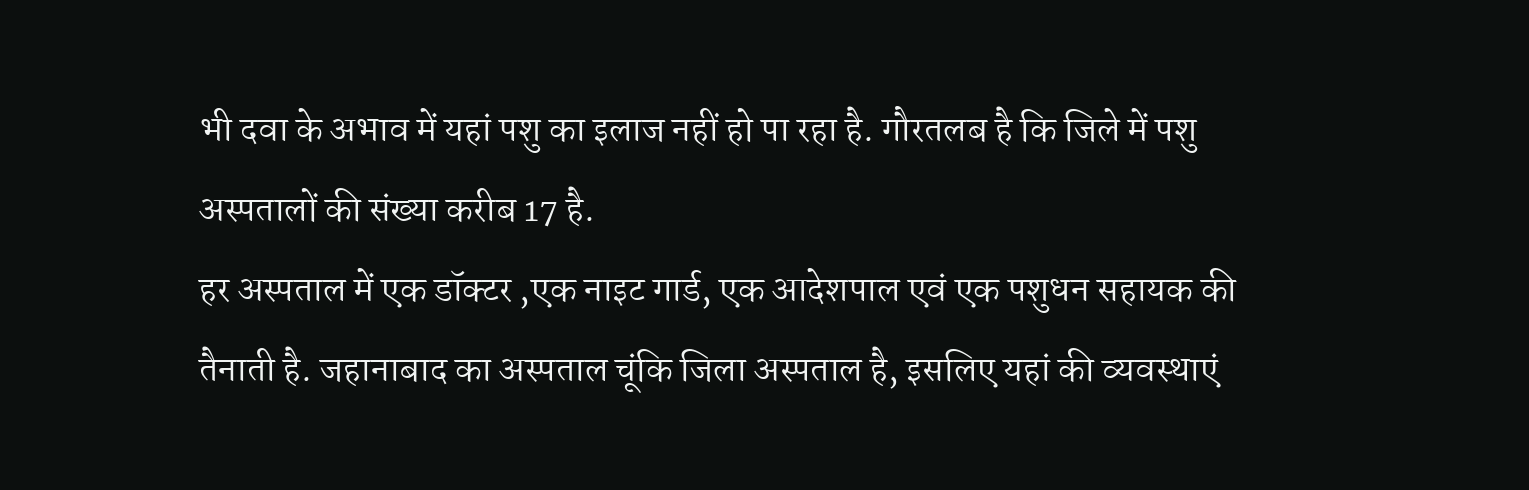भी दवा के अभाव में यहां पशु का इलाज नहीं हो पा रहा है. गौरतलब है कि जिले में पशु अस्पतालों की संख्या करीब 17 है.
हर अस्पताल में एक डॉक्टर ,एक नाइट गार्ड, एक आदेशपाल एवं एक पशुधन सहायक की तैनाती है. जहानाबाद का अस्पताल चूंकि जिला अस्पताल है, इसलिए यहां की व्यवस्थाएं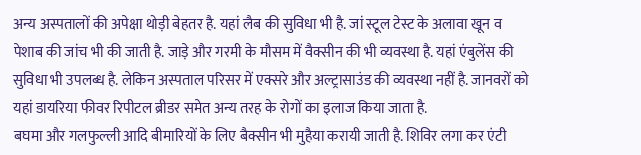अन्य अस्पतालों की अपेक्षा थोड़ी बेहतर है. यहां लैब की सुविधा भी है. जां स्टूल टेस्ट के अलावा खून व पेशाब की जांच भी की जाती है. जाड़े और गरमी के मौसम में वैक्सीन की भी व्यवस्था है. यहां एंबुलेंस की सुविधा भी उपलब्ध है. लेकिन अस्पताल परिसर में एक्सरे और अल्ट्रासाउंड की व्यवस्था नहीं है. जानवरों को यहां डायरिया फीवर रिपीटल ब्रीडर समेत अन्य तरह के रोगों का इलाज किया जाता है.
बघमा और गलफुल्ली आदि बीमारियों के लिए बैक्सीन भी मुहैया करायी जाती है. शिविर लगा कर एंटी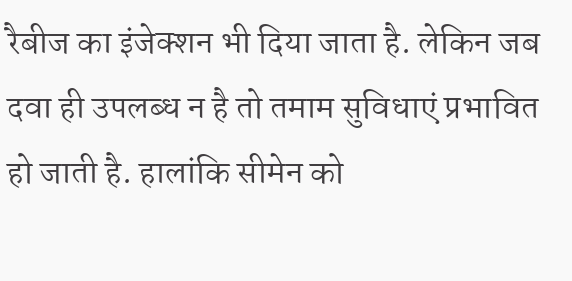रैबीज का इंजेक्शन भी दिया जाता है. लेकिन जब दवा ही उपलब्ध न है तो तमाम सुविधाएं प्रभावित हो जाती है. हालांकि सीमेन को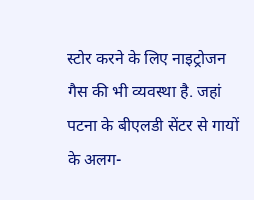स्टोर करने के लिए नाइट्रोजन गैस की भी व्यवस्था है. जहां पटना के बीएलडी सेंटर से गायों के अलग-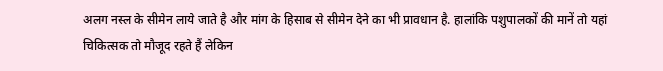अलग नस्ल के सीमेन लाये जाते है और मांग के हिसाब से सीमेन देने का भी प्रावधान है. हालांकि पशुपालकों की मानें तो यहां चिकित्सक तो मौजूद रहते हैं लेकिन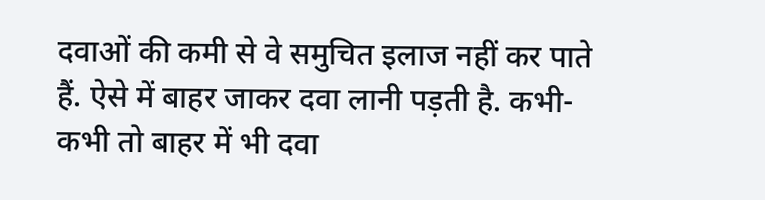दवाओं की कमी से वे समुचित इलाज नहीं कर पाते हैं. ऐसे में बाहर जाकर दवा लानी पड़ती है. कभी-कभी तो बाहर में भी दवा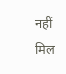नहीं मिल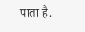पाता है.